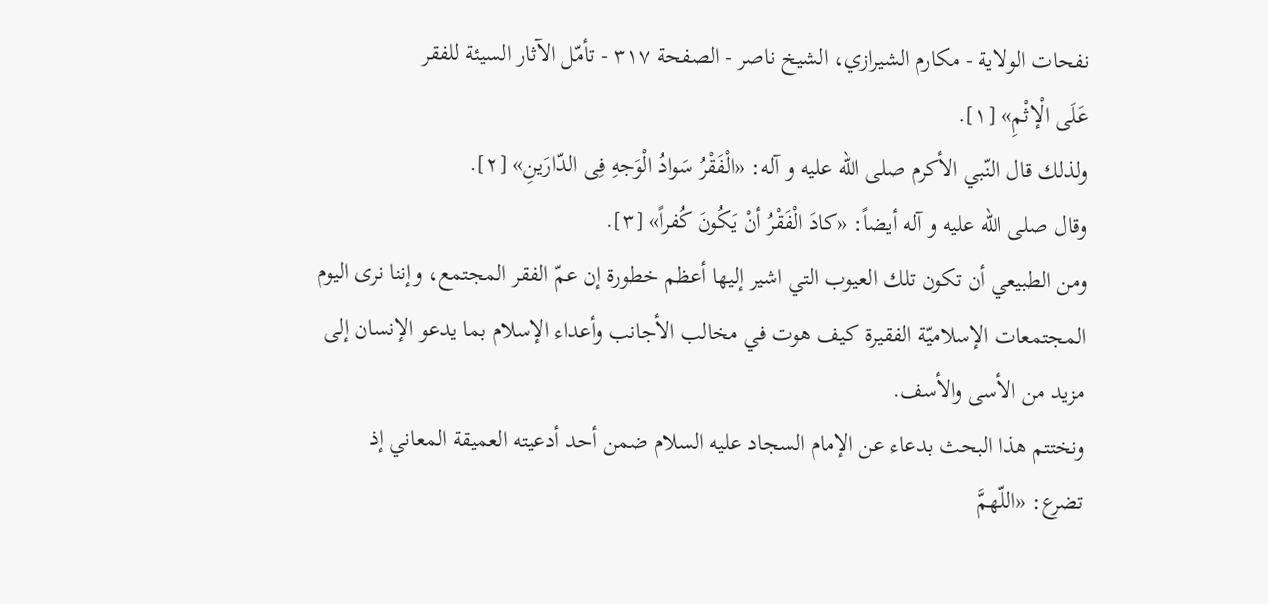نفحات الولاية - مكارم الشيرازي، الشيخ ناصر - الصفحة ٣١٧ - تأمّل الآثار السيئة للفقر
عَلَى الْإثْمِ» [١].
ولذلك قال النّبي الأكرم صلى الله عليه و آله: «الْفَقْرُ سَوادُ الْوَجهِ فِى الدّارَينِ» [٢].
وقال صلى الله عليه و آله أيضاً: «كادَ الْفَقْرُ أنْ يَكُونَ كُفراً» [٣].
ومن الطبيعي أن تكون تلك العيوب التي اشير إليها أعظم خطورة إن عمّ الفقر المجتمع، وإننا نرى اليوم المجتمعات الإسلاميّة الفقيرة كيف هوت في مخالب الأجانب وأعداء الإسلام بما يدعو الإنسان إلى مزيد من الأسى والأسف.
ونختتم هذا البحث بدعاء عن الإمام السجاد عليه السلام ضمن أحد أدعيته العميقة المعاني إذ تضرع: «اللّهمَّ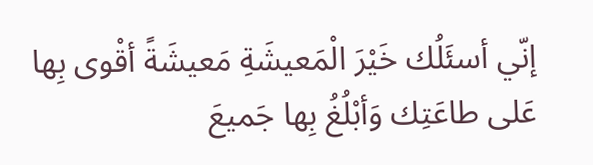إنّي أسئَلُك خَيْرَ الْمَعيشَةِ مَعيشَةً أقْوى بِها عَلى طاعَتِك وَأبْلُغُ بِها جَميعَ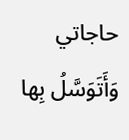حاجاتي وَأَتَوَسَّلُ بِها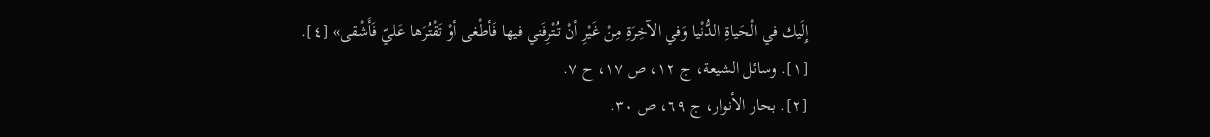إِلَيك في الْحَياةِ الدُّنْيا وَفي الآخِرَةِ مِنْ غَيْرِ أنْ تُتْرِفَني فيها فَأطْغى أوْ تَقْتُرَها عَليّ فَأَشْقى» [٤].
[١]. وسائل الشيعة، ج ١٢، ص ١٧، ح ٧.
[٢]. بحار الأنوار، ج ٦٩، ص ٣٠.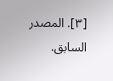[٣]. المصدر السابق.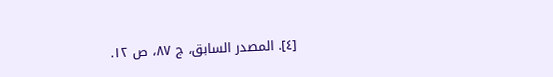[٤]. المصدر السابق، ج ٨٧، ص ١٢.